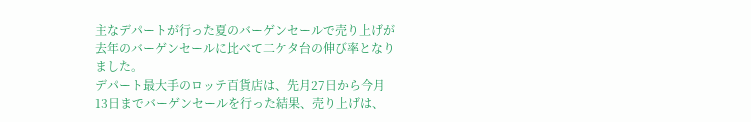主なデパートが行った夏のバーゲンセールで売り上げが去年のバーゲンセールに比べて二ケタ台の伸び率となりました。
デパート最大手のロッテ百貨店は、先月27日から今月13日までバーゲンセールを行った結果、売り上げは、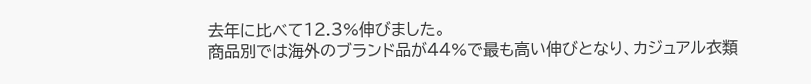去年に比べて12.3%伸びました。
商品別では海外のブランド品が44%で最も高い伸びとなり、カジュアル衣類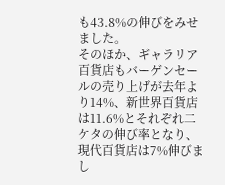も43.8%の伸びをみせました。
そのほか、ギャラリア百貨店もバーゲンセールの売り上げが去年より14%、新世界百貨店は11.6%とそれぞれ二ケタの伸び率となり、現代百貨店は7%伸びまし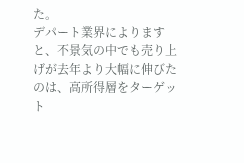た。
デパート業界によりますと、不景気の中でも売り上げが去年より大幅に伸びたのは、高所得層をターゲット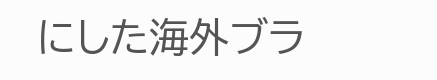にした海外ブラ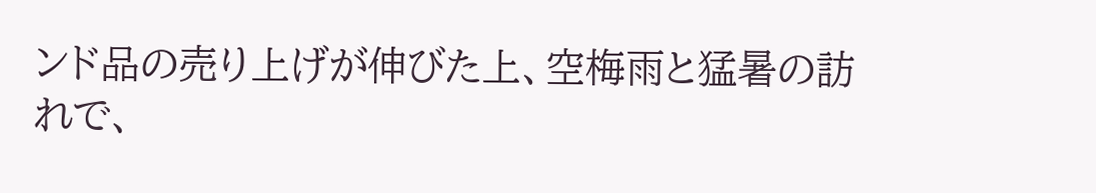ンド品の売り上げが伸びた上、空梅雨と猛暑の訪れで、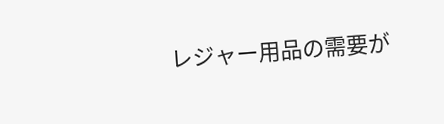レジャー用品の需要が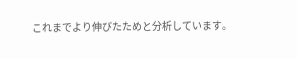これまでより伸びたためと分析しています。